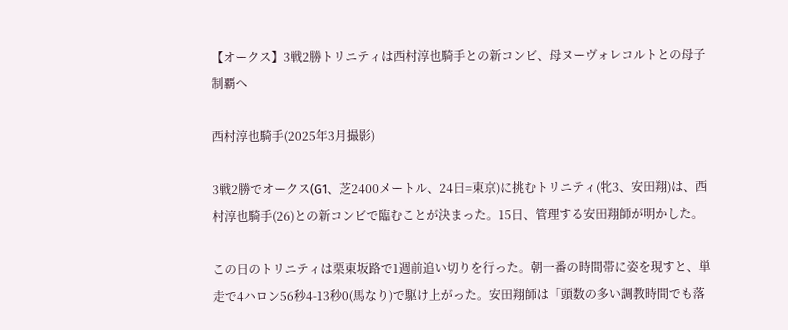【オークス】3戦2勝トリニティは西村淳也騎手との新コンビ、母ヌーヴォレコルトとの母子制覇へ

西村淳也騎手(2025年3月撮影)

3戦2勝でオークス(G1、芝2400メートル、24日=東京)に挑むトリニティ(牝3、安田翔)は、西村淳也騎手(26)との新コンビで臨むことが決まった。15日、管理する安田翔師が明かした。

この日のトリニティは栗東坂路で1週前追い切りを行った。朝一番の時間帯に姿を現すと、単走で4ハロン56秒4-13秒0(馬なり)で駆け上がった。安田翔師は「頭数の多い調教時間でも落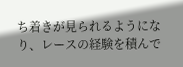ち着きが見られるようになり、レースの経験を積んで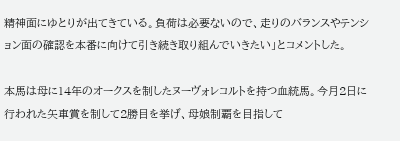精神面にゆとりが出てきている。負荷は必要ないので、走りのバランスやテンション面の確認を本番に向けて引き続き取り組んでいきたい」とコメントした。

本馬は母に14年のオークスを制したヌーヴォレコルトを持つ血統馬。今月2日に行われた矢車賞を制して2勝目を挙げ、母娘制覇を目指して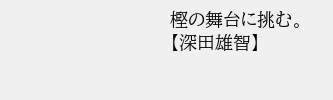樫の舞台に挑む。【深田雄智】